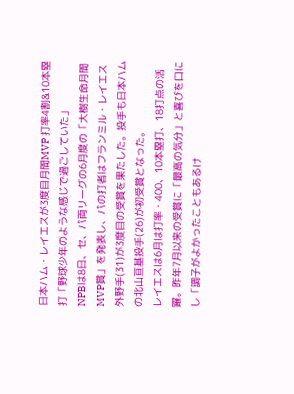日本ハム・レイエスが3度目月間MVP 打率4割&10本塁打「野球少年のような感じで過ごしていた」
NPBは8日、セ、パ両リーグの6月度の「大樹生命月間MVP賞」を発表し、パの打者はフランミル・レイエス外野手(31)が3度目の受賞を果たした。投手も日本ハムの北山亘基投手(26)が初受賞となった。
レイエスは6月は打率・400、10本塁打、18打点の活躍。昨年7月以来の受賞に「最高の気分」と喜びを口にし「調子がよかったこともあるけ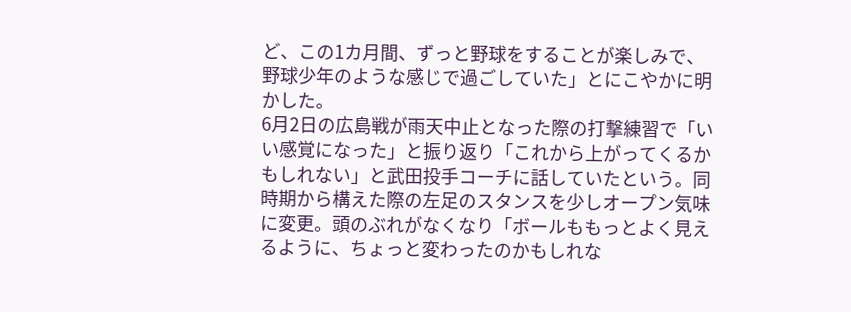ど、この1カ月間、ずっと野球をすることが楽しみで、野球少年のような感じで過ごしていた」とにこやかに明かした。
6月2日の広島戦が雨天中止となった際の打撃練習で「いい感覚になった」と振り返り「これから上がってくるかもしれない」と武田投手コーチに話していたという。同時期から構えた際の左足のスタンスを少しオープン気味に変更。頭のぶれがなくなり「ボールももっとよく見えるように、ちょっと変わったのかもしれな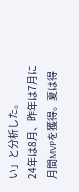い」と分析した。
24年は8月、昨年は7月に月間MVPを獲得。夏は得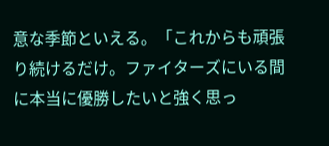意な季節といえる。「これからも頑張り続けるだけ。ファイターズにいる間に本当に優勝したいと強く思っ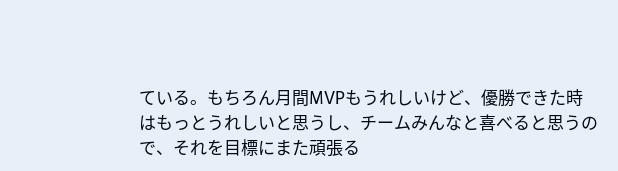ている。もちろん月間MVPもうれしいけど、優勝できた時はもっとうれしいと思うし、チームみんなと喜べると思うので、それを目標にまた頑張る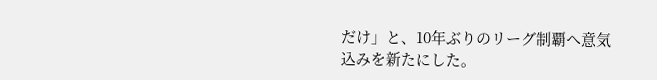だけ」と、10年ぶりのリーグ制覇へ意気込みを新たにした。